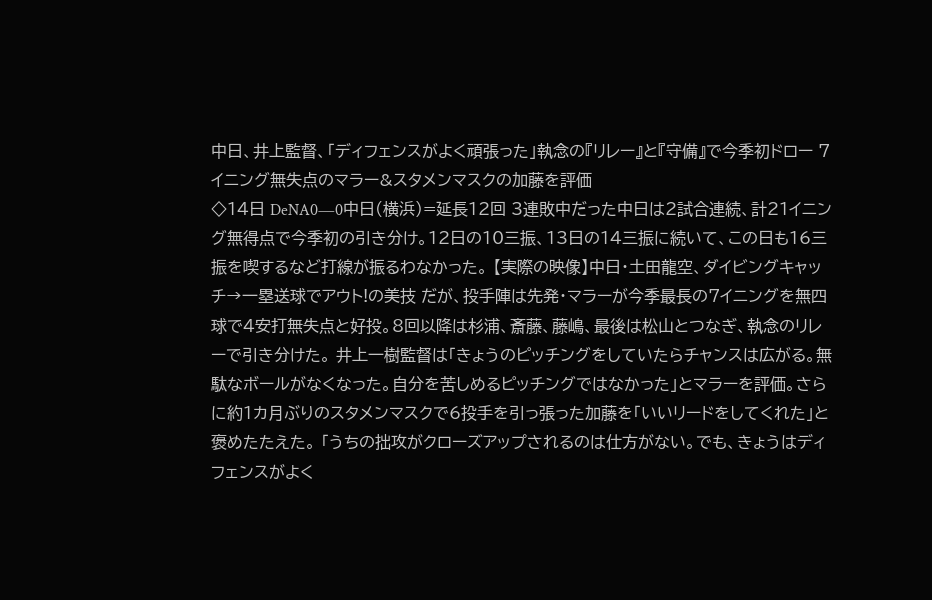中日、井上監督、「ディフェンスがよく頑張った」執念の『リレー』と『守備』で今季初ドロー 7イニング無失点のマラー&スタメンマスクの加藤を評価
◇14日 DeNA0―0中日(横浜)=延長12回 3連敗中だった中日は2試合連続、計21イニング無得点で今季初の引き分け。12日の10三振、13日の14三振に続いて、この日も16三振を喫するなど打線が振るわなかった。 【実際の映像】中日・土田龍空、ダイビングキャッチ→一塁送球でアウト!の美技 だが、投手陣は先発・マラーが今季最長の7イニングを無四球で4安打無失点と好投。8回以降は杉浦、斎藤、藤嶋、最後は松山とつなぎ、執念のリレーで引き分けた。 井上一樹監督は「きょうのピッチングをしていたらチャンスは広がる。無駄なボールがなくなった。自分を苦しめるピッチングではなかった」とマラーを評価。さらに約1カ月ぶりのスタメンマスクで6投手を引っ張った加藤を「いいリードをしてくれた」と褒めたたえた。 「うちの拙攻がクローズアップされるのは仕方がない。でも、きょうはディフェンスがよく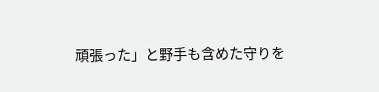頑張った」と野手も含めた守りを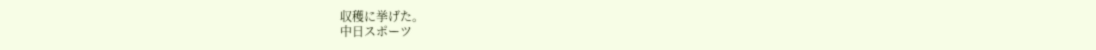収穫に挙げた。
中日スポーツ